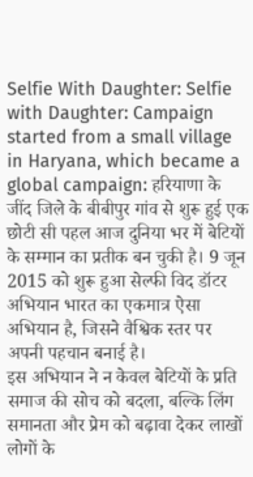Selfie With Daughter: Selfie with Daughter: Campaign started from a small village in Haryana, which became a global campaign: हरियाणा के जींद जिले के बीबीपुर गांव से शुरू हुई एक छोटी सी पहल आज दुनिया भर में बेटियों के सम्मान का प्रतीक बन चुकी है। 9 जून 2015 को शुरू हुआ सेल्फी विद डॉटर अभियान भारत का एकमात्र ऐसा अभियान है, जिसने वैश्विक स्तर पर अपनी पहचान बनाई है।
इस अभियान ने न केवल बेटियों के प्रति समाज की सोच को बदला, बल्कि लिंग समानता और प्रेम को बढ़ावा देकर लाखों लोगों के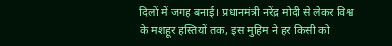दिलों में जगह बनाई। प्रधानमंत्री नरेंद्र मोदी से लेकर विश्व के मशहूर हस्तियों तक, इस मुहिम ने हर किसी को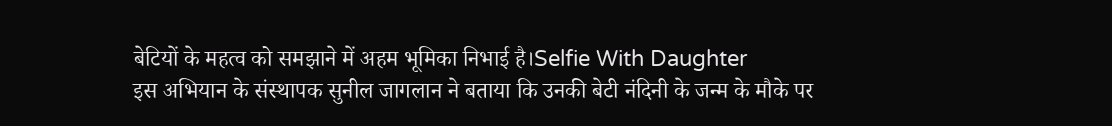बेटियों के महत्व को समझाने में अहम भूमिका निभाई है।Selfie With Daughter
इस अभियान के संस्थापक सुनील जागलान ने बताया कि उनकी बेटी नंदिनी के जन्म के मौके पर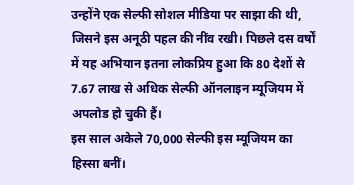उन्होंने एक सेल्फी सोशल मीडिया पर साझा की थी, जिसने इस अनूठी पहल की नींव रखी। पिछले दस वर्षों में यह अभियान इतना लोकप्रिय हुआ कि 80 देशों से 7.67 लाख से अधिक सेल्फी ऑनलाइन म्यूजियम में अपलोड हो चुकी हैं।
इस साल अकेले 70,000 सेल्फी इस म्यूजियम का हिस्सा बनीं।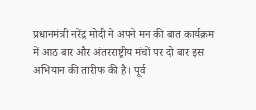प्रधानमंत्री नरेंद्र मोदी ने अपने मन की बात कार्यक्रम में आठ बार और अंतरराष्ट्रीय मंचों पर दो बार इस अभियान की तारीफ की है। पूर्व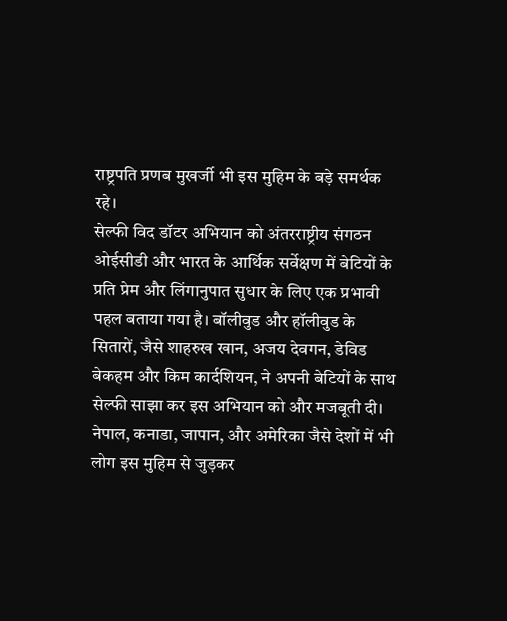राष्ट्रपति प्रणब मुखर्जी भी इस मुहिम के बड़े समर्थक रहे।
सेल्फी विद डॉटर अभियान को अंतरराष्ट्रीय संगठन ओईसीडी और भारत के आर्थिक सर्वेक्षण में बेटियों के प्रति प्रेम और लिंगानुपात सुधार के लिए एक प्रभावी पहल बताया गया है। बॉलीवुड और हॉलीवुड के सितारों, जैसे शाहरुख खान, अजय देवगन, डेविड बेकहम और किम कार्दशियन, ने अपनी बेटियों के साथ सेल्फी साझा कर इस अभियान को और मजबूती दी।
नेपाल, कनाडा, जापान, और अमेरिका जैसे देशों में भी लोग इस मुहिम से जुड़कर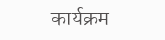कार्यक्रम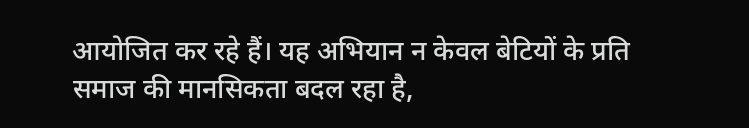आयोजित कर रहे हैं। यह अभियान न केवल बेटियों के प्रति समाज की मानसिकता बदल रहा है,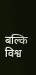बल्कि विश्व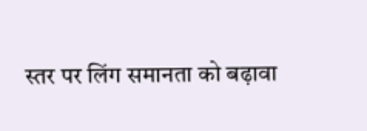स्तर पर लिंग समानता को बढ़ावा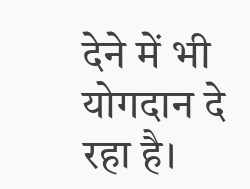देने में भी योगदान दे रहा है।